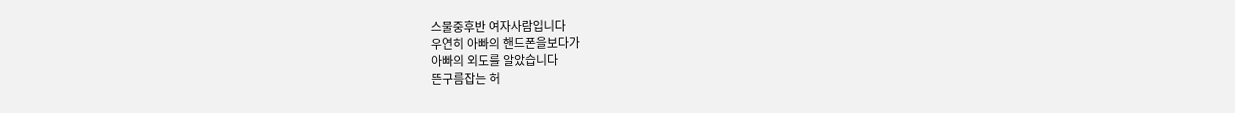스물중후반 여자사람입니다
우연히 아빠의 핸드폰을보다가
아빠의 외도를 알았습니다
뜬구름잡는 허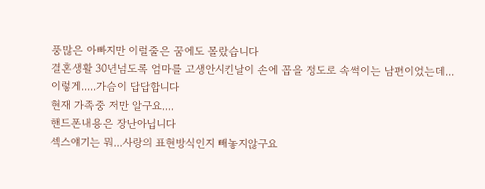풍많은 아빠지만 이럴줄은 꿈에도 몰랐습니다
결혼생활 30년넘도록 엄마를 고생안시킨날이 손에 꼽을 정도로 속썩이는 남편이었는데...
이렇게.....가슴이 답답합니다
현재 가족중 저만 알구요....
핸드폰내용은 장난아닙니다
섹스얘기는 뭐...사랑의 표현방식인지 빼놓지않구요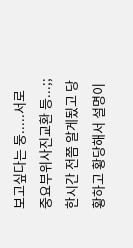보고싶다는 둥.....서로 중요부위사진교환 등...;;
한시간 전쯤 알게됬고 당황하고 황당해서 설명이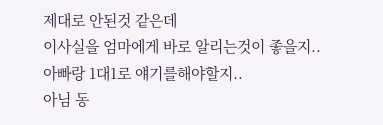제대로 안된것 같은데
이사실을 엄마에게 바로 알리는것이 좋을지..
아빠랑 1대1로 얘기를해야할지..
아님 동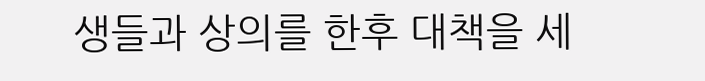생들과 상의를 한후 대책을 세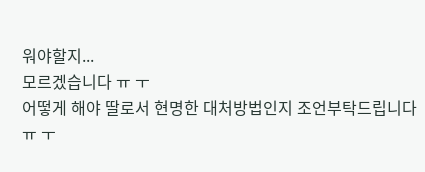워야할지...
모르겠습니다 ㅠ ㅜ
어떻게 해야 딸로서 현명한 대처방법인지 조언부탁드립니다 ㅠ ㅜ